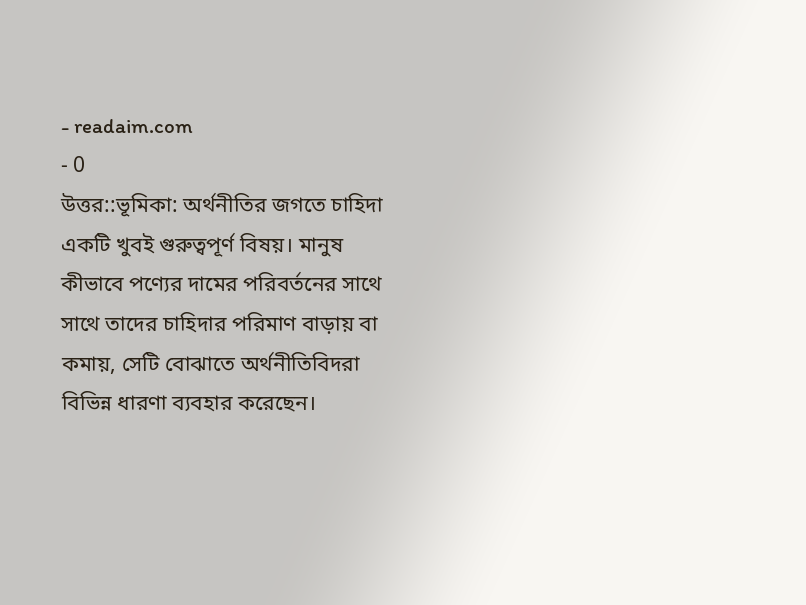- readaim.com
- 0
উত্তর::ভূমিকা: অর্থনীতির জগতে চাহিদা একটি খুবই গুরুত্বপূর্ণ বিষয়। মানুষ কীভাবে পণ্যের দামের পরিবর্তনের সাথে সাথে তাদের চাহিদার পরিমাণ বাড়ায় বা কমায়, সেটি বোঝাতে অর্থনীতিবিদরা বিভিন্ন ধারণা ব্যবহার করেছেন।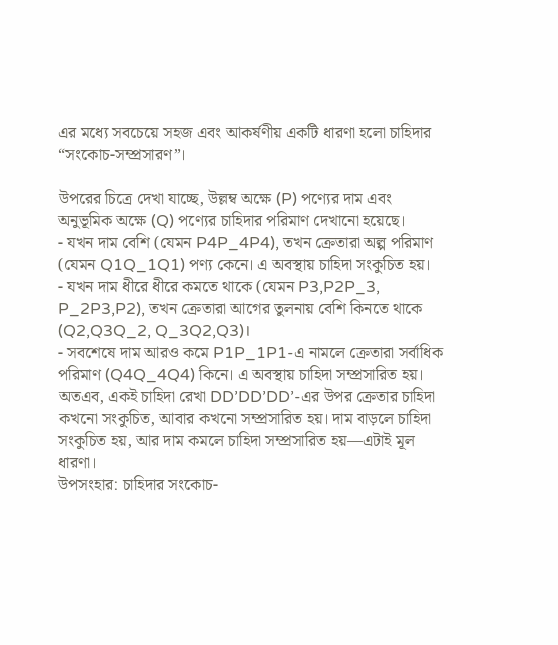এর মধ্যে সবচেয়ে সহজ এবং আকর্ষণীয় একটি ধারণা হলো চাহিদার “সংকোচ-সম্প্রসারণ”।

উপরের চিত্রে দেখা যাচ্ছে, উল্লম্ব অক্ষে (P) পণ্যের দাম এবং অনুভূমিক অক্ষে (Q) পণ্যের চাহিদার পরিমাণ দেখানো হয়েছে।
- যখন দাম বেশি (যেমন P4P_4P4), তখন ক্রেতারা অল্প পরিমাণ (যেমন Q1Q_1Q1) পণ্য কেনে। এ অবস্থায় চাহিদা সংকুচিত হয়।
- যখন দাম ধীরে ধীরে কমতে থাকে (যেমন P3,P2P_3, P_2P3,P2), তখন ক্রেতারা আগের তুলনায় বেশি কিনতে থাকে (Q2,Q3Q_2, Q_3Q2,Q3)।
- সবশেষে দাম আরও কমে P1P_1P1-এ নামলে ক্রেতারা সর্বাধিক পরিমাণ (Q4Q_4Q4) কিনে। এ অবস্থায় চাহিদা সম্প্রসারিত হয়।
অতএব, একই চাহিদা রেখা DD’DD’DD’-এর উপর ক্রেতার চাহিদা কখনো সংকুচিত, আবার কখনো সম্প্রসারিত হয়। দাম বাড়লে চাহিদা সংকুচিত হয়, আর দাম কমলে চাহিদা সম্প্রসারিত হয়—এটাই মূল ধারণা।
উপসংহার: চাহিদার সংকোচ-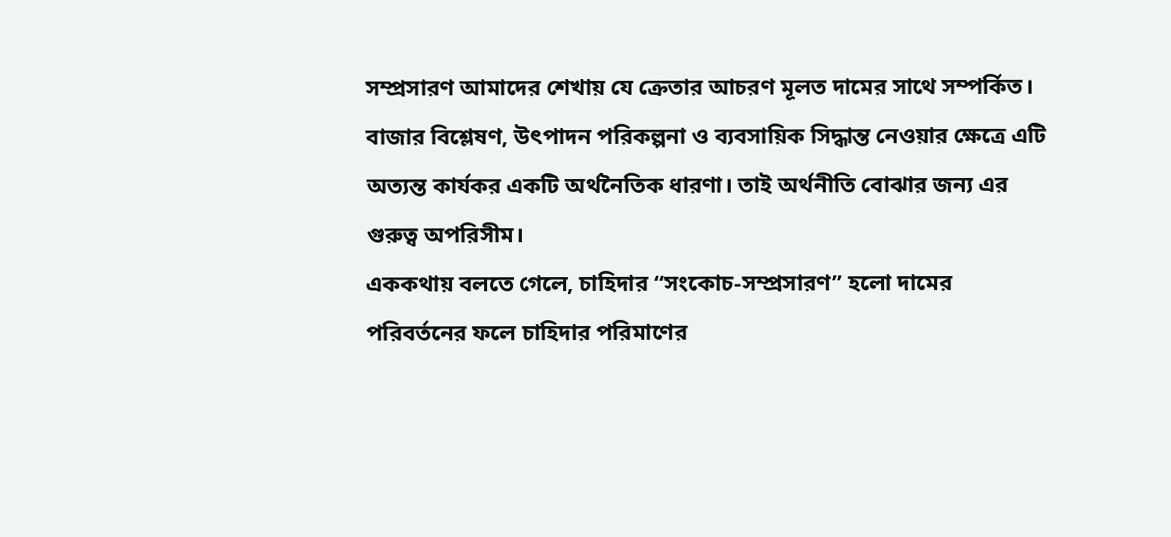সম্প্রসারণ আমাদের শেখায় যে ক্রেতার আচরণ মূলত দামের সাথে সম্পর্কিত। বাজার বিশ্লেষণ, উৎপাদন পরিকল্পনা ও ব্যবসায়িক সিদ্ধান্ত নেওয়ার ক্ষেত্রে এটি অত্যন্ত কার্যকর একটি অর্থনৈতিক ধারণা। তাই অর্থনীতি বোঝার জন্য এর গুরুত্ব অপরিসীম।
এককথায় বলতে গেলে, চাহিদার “সংকোচ-সম্প্রসারণ” হলো দামের পরিবর্তনের ফলে চাহিদার পরিমাণের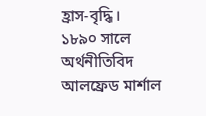হ্রাস-বৃদ্ধি।
১৮৯০ সালে অর্থনীতিবিদ আলফ্রেড মার্শাল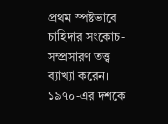প্রথম স্পষ্টভাবে চাহিদার সংকোচ-সম্প্রসারণ তত্ত্ব ব্যাখ্যা করেন। ১৯৭০-এর দশকে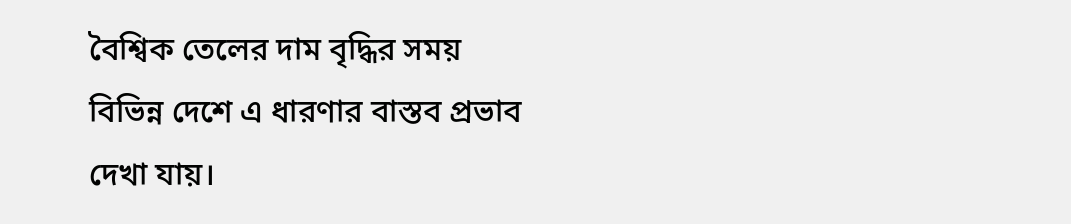বৈশ্বিক তেলের দাম বৃদ্ধির সময় বিভিন্ন দেশে এ ধারণার বাস্তব প্রভাব দেখা যায়।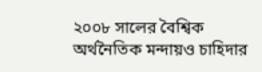২০০৮ সালের বৈশ্বিক অর্থনৈতিক মন্দায়ও চাহিদার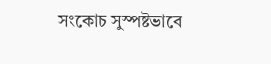সংকোচ সুস্পষ্টভাবে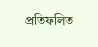প্রতিফলিত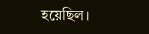হয়েছিল।